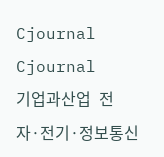Cjournal
Cjournal
기업과산업  전자·전기·정보통신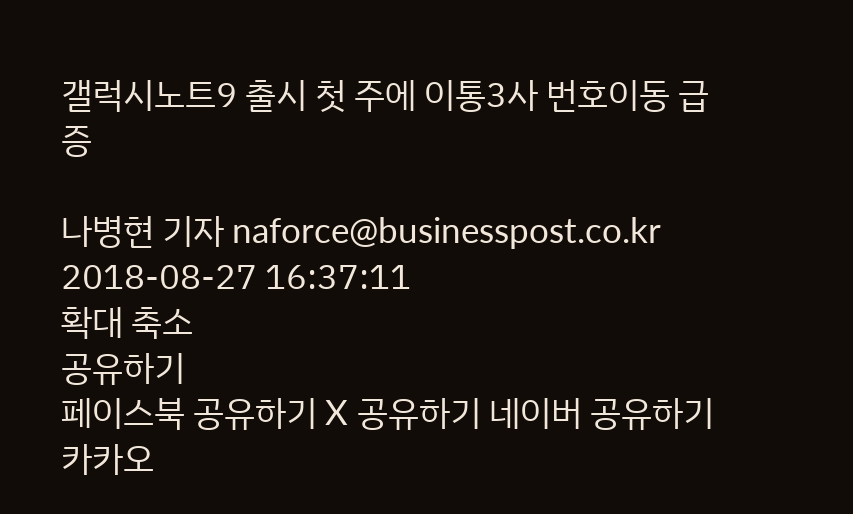갤럭시노트9 출시 첫 주에 이통3사 번호이동 급증

나병현 기자 naforce@businesspost.co.kr 2018-08-27 16:37:11
확대 축소
공유하기
페이스북 공유하기 X 공유하기 네이버 공유하기 카카오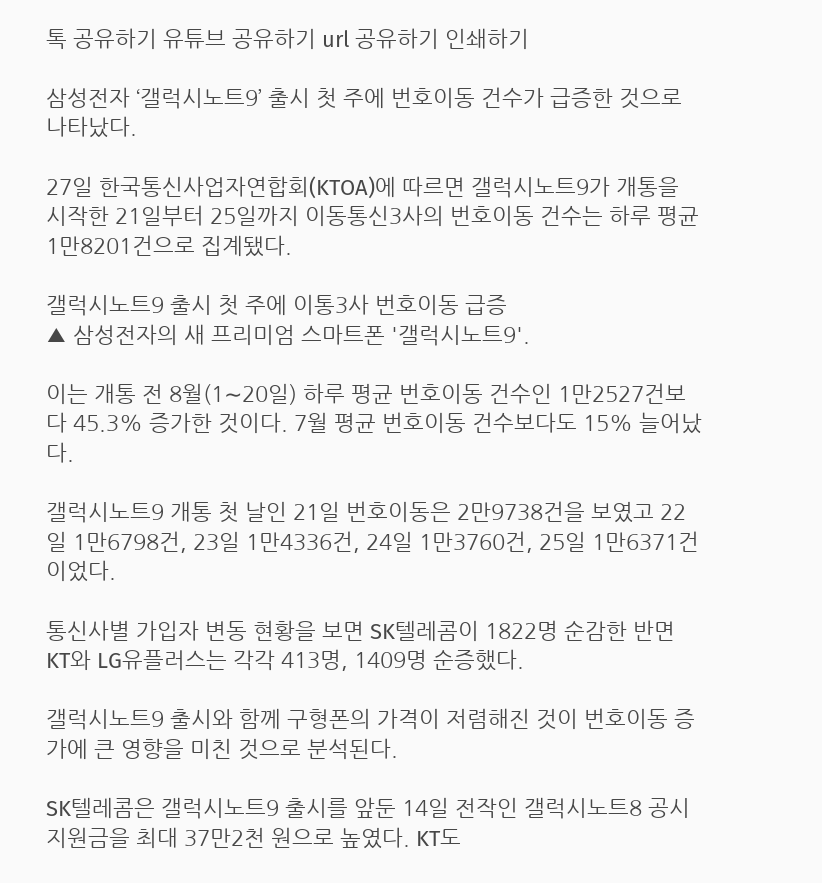톡 공유하기 유튜브 공유하기 url 공유하기 인쇄하기

삼성전자 ‘갤럭시노트9’ 출시 첫 주에 번호이동 건수가 급증한 것으로 나타났다.

27일 한국통신사업자연합회(KTOA)에 따르면 갤럭시노트9가 개통을 시작한 21일부터 25일까지 이동통신3사의 번호이동 건수는 하루 평균 1만8201건으로 집계됐다.

갤럭시노트9 출시 첫 주에 이통3사 번호이동 급증
▲ 삼성전자의 새 프리미엄 스마트폰 '갤럭시노트9'.

이는 개통 전 8월(1∼20일) 하루 평균 번호이동 건수인 1만2527건보다 45.3% 증가한 것이다. 7월 평균 번호이동 건수보다도 15% 늘어났다.

갤럭시노트9 개통 첫 날인 21일 번호이동은 2만9738건을 보였고 22일 1만6798건, 23일 1만4336건, 24일 1만3760건, 25일 1만6371건이었다.

통신사별 가입자 변동 현황을 보면 SK텔레콤이 1822명 순감한 반면 KT와 LG유플러스는 각각 413명, 1409명 순증했다.

갤럭시노트9 출시와 함께 구형폰의 가격이 저렴해진 것이 번호이동 증가에 큰 영향을 미친 것으로 분석된다.

SK텔레콤은 갤럭시노트9 출시를 앞둔 14일 전작인 갤럭시노트8 공시지원금을 최대 37만2천 원으로 높였다. KT도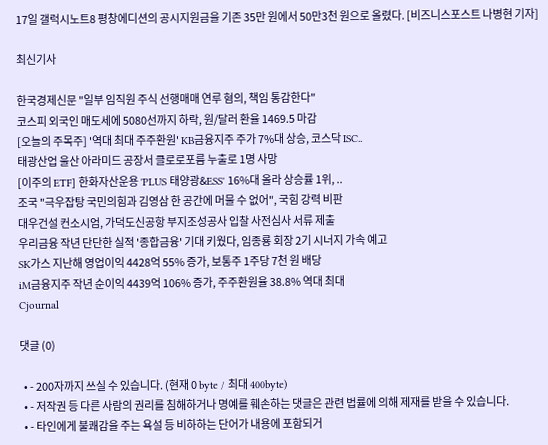17일 갤럭시노트8 평창에디션의 공시지원금을 기존 35만 원에서 50만3천 원으로 올렸다. [비즈니스포스트 나병현 기자]

최신기사

한국경제신문 "일부 임직원 주식 선행매매 연루 혐의, 책임 통감한다"
코스피 외국인 매도세에 5080선까지 하락, 원/달러 환율 1469.5 마감
[오늘의 주목주] '역대 최대 주주환원' KB금융지주 주가 7%대 상승, 코스닥 ISC..
태광산업 울산 아라미드 공장서 클로로포름 누출로 1명 사망
[이주의 ETF] 한화자산운용 'PLUS 태양광&ESS' 16%대 올라 상승률 1위, ..
조국 "극우잡탕 국민의힘과 김영삼 한 공간에 머물 수 없어", 국힘 강력 비판
대우건설 컨소시엄, 가덕도신공항 부지조성공사 입찰 사전심사 서류 제출
우리금융 작년 단단한 실적 '종합금융' 기대 키웠다, 임종룡 회장 2기 시너지 가속 예고
SK가스 지난해 영업이익 4428억 55% 증가, 보통주 1주당 7천 원 배당
iM금융지주 작년 순이익 4439억 106% 증가, 주주환원율 38.8% 역대 최대
Cjournal

댓글 (0)

  • - 200자까지 쓰실 수 있습니다. (현재 0 byte / 최대 400byte)
  • - 저작권 등 다른 사람의 권리를 침해하거나 명예를 훼손하는 댓글은 관련 법률에 의해 제재를 받을 수 있습니다.
  • - 타인에게 불쾌감을 주는 욕설 등 비하하는 단어가 내용에 포함되거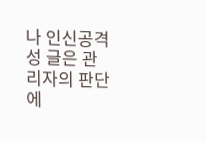나 인신공격성 글은 관리자의 판단에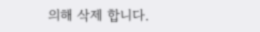의해 삭제 합니다.